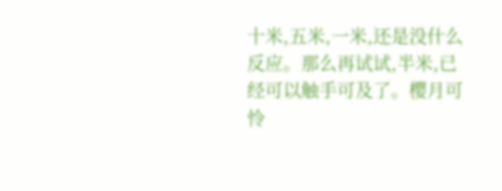十米,五米,一米,还是没什么反应。那么再试试,半米,已经可以触手可及了。樱月可怜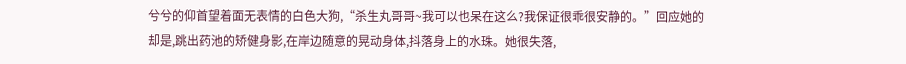兮兮的仰首望着面无表情的白色大狗,“杀生丸哥哥~我可以也呆在这么?我保证很乖很安静的。”回应她的却是,跳出药池的矫健身影,在岸边随意的晃动身体,抖落身上的水珠。她很失落,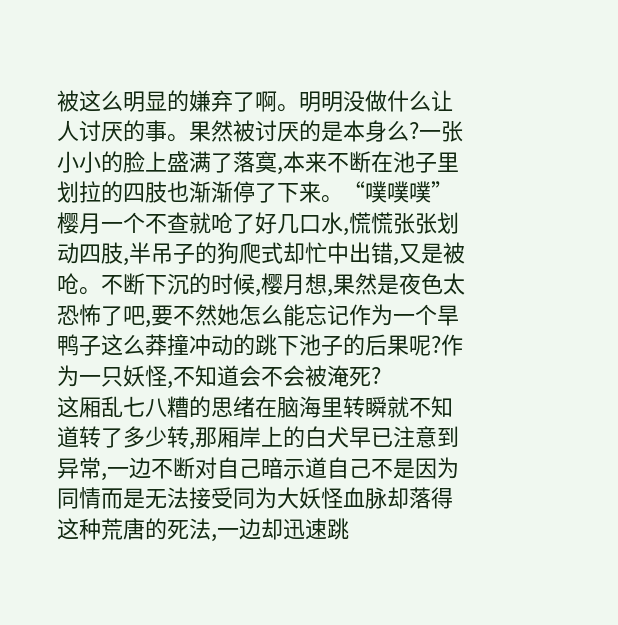被这么明显的嫌弃了啊。明明没做什么让人讨厌的事。果然被讨厌的是本身么?一张小小的脸上盛满了落寞,本来不断在池子里划拉的四肢也渐渐停了下来。“噗噗噗”樱月一个不查就呛了好几口水,慌慌张张划动四肢,半吊子的狗爬式却忙中出错,又是被呛。不断下沉的时候,樱月想,果然是夜色太恐怖了吧,要不然她怎么能忘记作为一个旱鸭子这么莽撞冲动的跳下池子的后果呢?作为一只妖怪,不知道会不会被淹死?
这厢乱七八糟的思绪在脑海里转瞬就不知道转了多少转,那厢岸上的白犬早已注意到异常,一边不断对自己暗示道自己不是因为同情而是无法接受同为大妖怪血脉却落得这种荒唐的死法,一边却迅速跳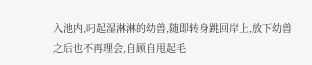入池内,叼起湿淋淋的幼兽,随即转身跳回岸上,放下幼兽之后也不再理会,自顾自甩起毛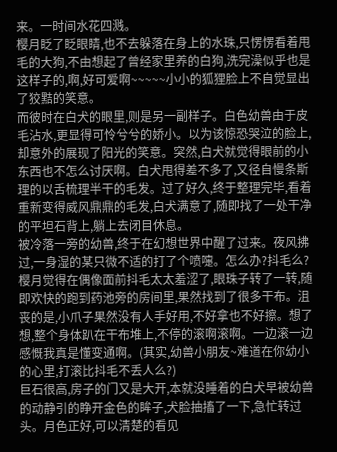来。一时间水花四溅。
樱月眨了眨眼睛,也不去躲落在身上的水珠,只愣愣看着甩毛的大狗,不由想起了曾经家里养的白狗,洗完澡似乎也是这样子的,啊,好可爱啊~~~~~小小的狐狸脸上不自觉显出了狡黠的笑意。
而彼时在白犬的眼里,则是另一副样子。白色幼兽由于皮毛沾水,更显得可怜兮兮的娇小。以为该惊恐哭泣的脸上,却意外的展现了阳光的笑意。突然,白犬就觉得眼前的小东西也不怎么讨厌啊。白犬甩得差不多了,又径自慢条斯理的以舌梳理半干的毛发。过了好久,终于整理完毕,看着重新变得威风鼎鼎的毛发,白犬满意了,随即找了一处干净的平坦石背上,躺上去闭目休息。
被冷落一旁的幼兽,终于在幻想世界中醒了过来。夜风拂过,一身湿的某只微不适的打了个喷嚏。怎么办?抖毛么?樱月觉得在偶像面前抖毛太太羞涩了,眼珠子转了一转,随即欢快的跑到药池旁的房间里,果然找到了很多干布。沮丧的是,小爪子果然没有人手好用,不好拿也不好擦。想了想,整个身体趴在干布堆上,不停的滚啊滚啊。一边滚一边感慨我真是懂变通啊。(其实,幼兽小朋友~难道在你幼小的心里,打滚比抖毛不丢人么?)
巨石很高,房子的门又是大开,本就没睡着的白犬早被幼兽的动静引的睁开金色的眸子,犬脸抽搐了一下,急忙转过头。月色正好,可以清楚的看见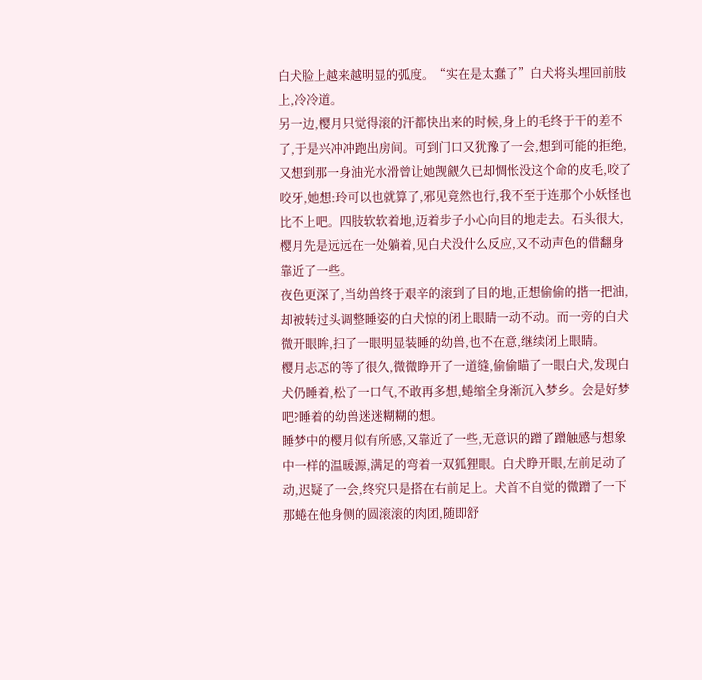白犬脸上越来越明显的弧度。“实在是太蠢了”白犬将头埋回前肢上,冷冷道。
另一边,樱月只觉得滚的汗都快出来的时候,身上的毛终于干的差不了,于是兴冲冲跑出房间。可到门口又犹豫了一会,想到可能的拒绝,又想到那一身油光水滑曾让她觊觎久已却惆怅没这个命的皮毛,咬了咬牙,她想:玲可以也就算了,邪见竟然也行,我不至于连那个小妖怪也比不上吧。四肢软软着地,迈着步子小心向目的地走去。石头很大,樱月先是远远在一处躺着,见白犬没什么反应,又不动声色的借翻身靠近了一些。
夜色更深了,当幼兽终于艰辛的滚到了目的地,正想偷偷的揩一把油,却被转过头调整睡姿的白犬惊的闭上眼睛一动不动。而一旁的白犬微开眼眸,扫了一眼明显装睡的幼兽,也不在意,继续闭上眼睛。
樱月忐忑的等了很久,微微睁开了一道缝,偷偷瞄了一眼白犬,发现白犬仍睡着,松了一口气,不敢再多想,蜷缩全身渐沉入梦乡。会是好梦吧?睡着的幼兽迷迷糊糊的想。
睡梦中的樱月似有所感,又靠近了一些,无意识的蹭了蹭触感与想象中一样的温暖源,满足的弯着一双狐狸眼。白犬睁开眼,左前足动了动,迟疑了一会,终究只是搭在右前足上。犬首不自觉的微蹭了一下那蜷在他身侧的圆滚滚的肉团,随即舒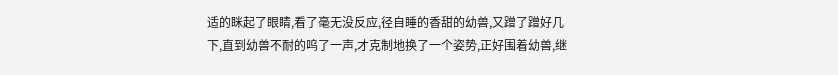适的眯起了眼睛,看了毫无没反应,径自睡的香甜的幼兽,又蹭了蹭好几下,直到幼兽不耐的呜了一声,才克制地换了一个姿势,正好围着幼兽,继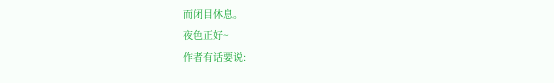而闭目休息。
夜色正好~
作者有话要说: